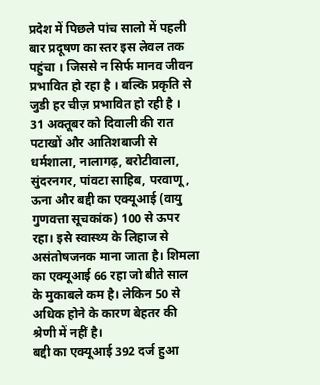प्रदेश में पिछले पांच सालो में पहली बार प्रदूषण का स्तर इस लेवल तक पहुंचा । जिससे न सिर्फ मानव जीवन प्रभावित हो रहा है । बल्कि प्रकृति से जुडी हर चीज़ प्रभावित हो रही है ।
31 अक्तूबर को दिवाली की रात पटाखों और आतिशबाजी से धर्मशाला, नालागढ़, बरोटीवाला, सुंदरनगर, पांवटा साहिब, परवाणू, ऊना और बद्दी का एक्यूआई (वायु गुणवत्ता सूचकांक) 100 से ऊपर रहा। इसे स्वास्थ्य के लिहाज से असंतोषजनक माना जाता है। शिमला का एक्यूआई 66 रहा जो बीते साल के मुकाबले कम है। लेकिन 50 से अधिक होने के कारण बेहतर की श्रेणी में नहीं है।
बद्दी का एक्यूआई 392 दर्ज हुआ